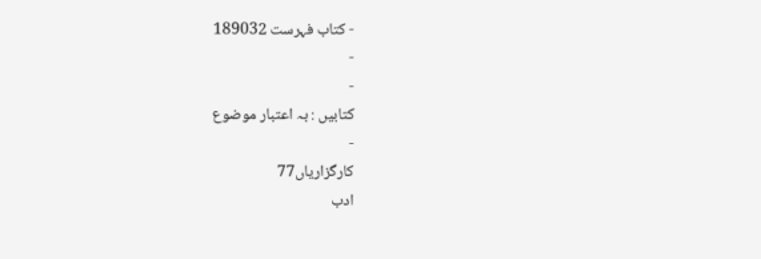- کتاب فہرست 189032
-
-
کتابیں : بہ اعتبار موضوع
-
کارگزاریاں77
ادب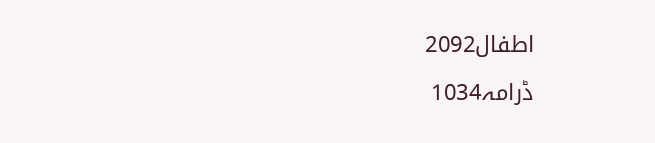اطفال2092
ڈرامہ1034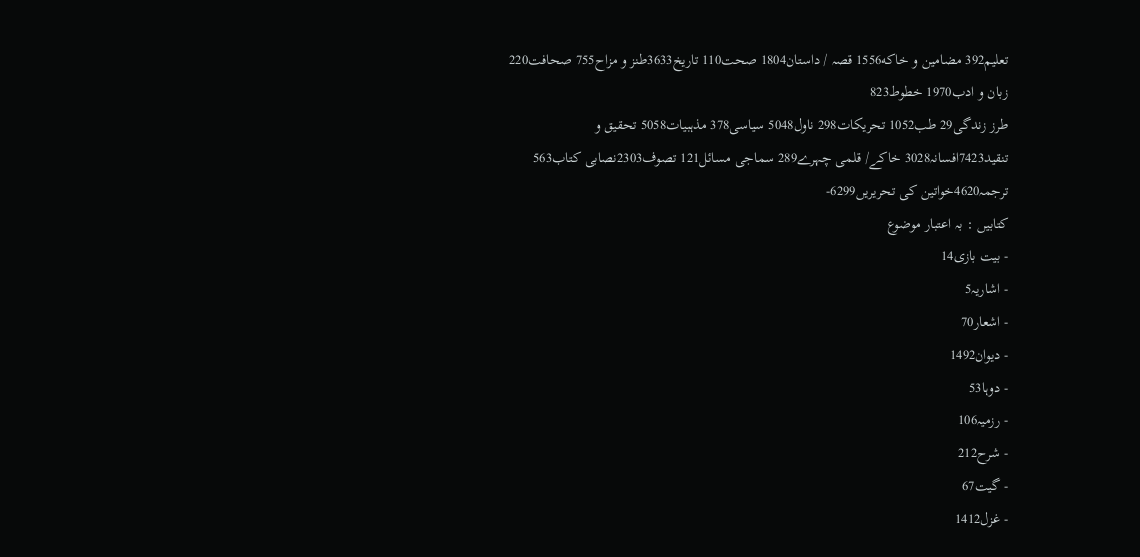تعلیم392 مضامين و خاكه1556 قصہ / داستان1804 صحت110 تاریخ3633طنز و مزاح755 صحافت220 زبان و ادب1970 خطوط823
طرز زندگی29 طب1052 تحریکات298 ناول5048 سیاسی378 مذہبیات5058 تحقیق و تنقید7423افسانہ3028 خاکے/ قلمی چہرے289 سماجی مسائل121 تصوف2303نصابی کتاب563 ترجمہ4620خواتین کی تحریریں6299-
کتابیں : بہ اعتبار موضوع
- بیت بازی14
- اشاریہ5
- اشعار70
- دیوان1492
- دوہا53
- رزمیہ106
- شرح212
- گیت67
- غزل1412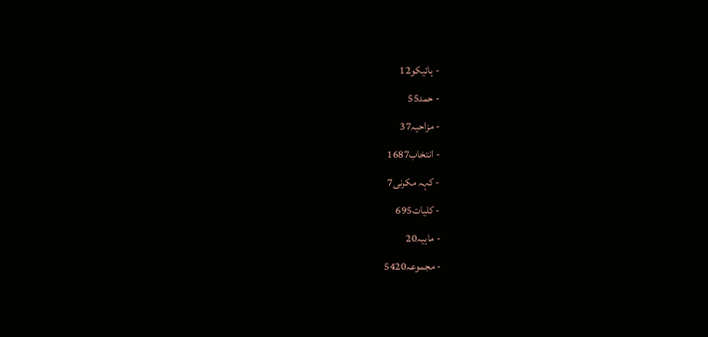- ہائیکو12
- حمد55
- مزاحیہ37
- انتخاب1687
- کہہ مکرنی7
- کلیات695
- ماہیہ20
- مجموعہ5420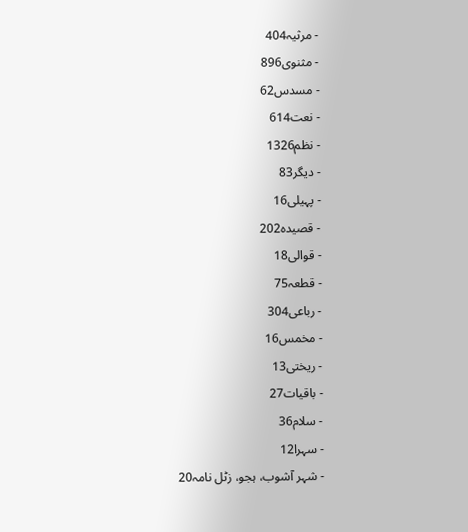- مرثیہ404
- مثنوی896
- مسدس62
- نعت614
- نظم1326
- دیگر83
- پہیلی16
- قصیدہ202
- قوالی18
- قطعہ75
- رباعی304
- مخمس16
- ریختی13
- باقیات27
- سلام36
- سہرا12
- شہر آشوب، ہجو، زٹل نامہ20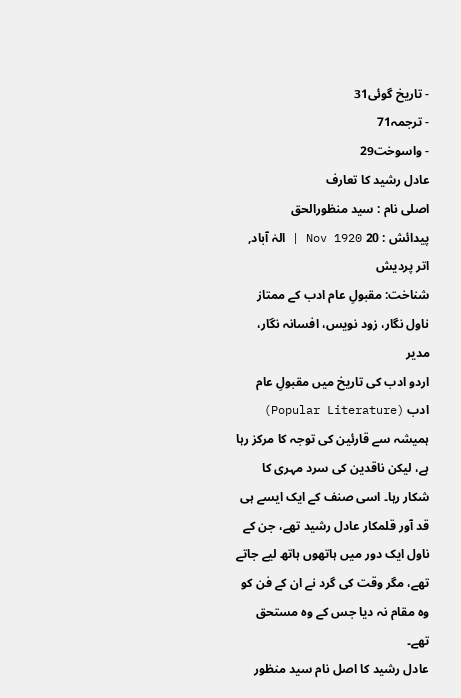- تاریخ گوئی31
- ترجمہ71
- واسوخت29
عادل رشید کا تعارف
اصلی نام : سید منظورالحق
پیدائش : 20 Nov 1920 | الہٰ آباد, اتر پردیش
شناخت: مقبولِ عام ادب کے ممتاز ناول نگار، زود نویس، افسانہ نگار، مدیر
اردو ادب کی تاریخ میں مقبولِ عام ادب (Popular Literature) ہمیشہ سے قارئین کی توجہ کا مرکز رہا ہے، لیکن ناقدین کی سرد مہری کا شکار رہا۔ اسی صنف کے ایک ایسے ہی قد آور قلمکار عادل رشید تھے، جن کے ناول ایک دور میں ہاتھوں ہاتھ لیے جاتے تھے، مگر وقت کی گرد نے ان کے فن کو وہ مقام نہ دیا جس کے وہ مستحق تھے۔
عادل رشید کا اصل نام سید منظور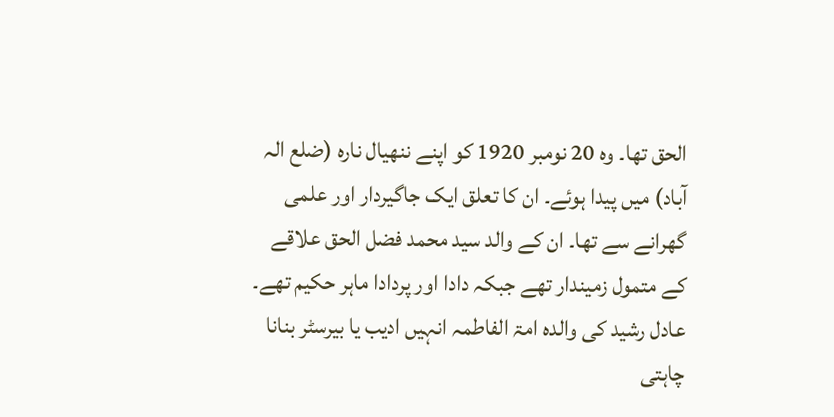الحق تھا۔ وہ 20 نومبر 1920 کو اپنے ننھیال نارہ (ضلع الہ آباد) میں پیدا ہوئے۔ ان کا تعلق ایک جاگیردار اور علمی گھرانے سے تھا۔ ان کے والد سید محمد فضل الحق علاقے کے متمول زمیندار تھے جبکہ دادا اور پردادا ماہر حکیم تھے۔ عادل رشید کی والدہ امۃ الفاطمہ انہیں ادیب یا بیرسٹر بنانا چاہتی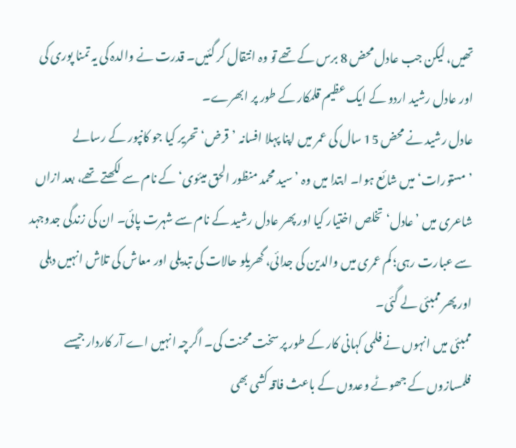تھیں، لیکن جب عادل محض 8 برس کے تھے تو وہ انتقال کر گئیں۔ قدرت نے والدہ کی یہ تمنا پوری کی اور عادل رشید اردو کے ایک عظیم قلمکار کے طور پر ابھرے۔
عادل رشید نے محض 15 سال کی عمر میں اپنا پہلا افسانہ ’قرض‘ تحریر کیا جو کانپور کے رسالے ’مستورات‘ میں شائع ہوا۔ ابتدا میں وہ ’سید محمد منظور الحق میئوی‘ کے نام سے لکھتے تھے، بعد ازاں شاعری میں ’عادل‘ تخلص اختیار کیا اور پھر عادل رشید کے نام سے شہرت پائی۔ ان کی زندگی جدوجہد سے عبارت رہی؛ کم عمری میں والدین کی جدائی، گھریلو حالات کی تبدیلی اور معاش کی تلاش انہیں دہلی اور پھر ممبئی لے گئی۔
ممبئی میں انہوں نے فلمی کہانی کار کے طور پر سخت محنت کی۔ اگرچہ انہیں اے آر کاردار جیسے فلمسازوں کے جھوٹے وعدوں کے باعث فاقہ کشی بھی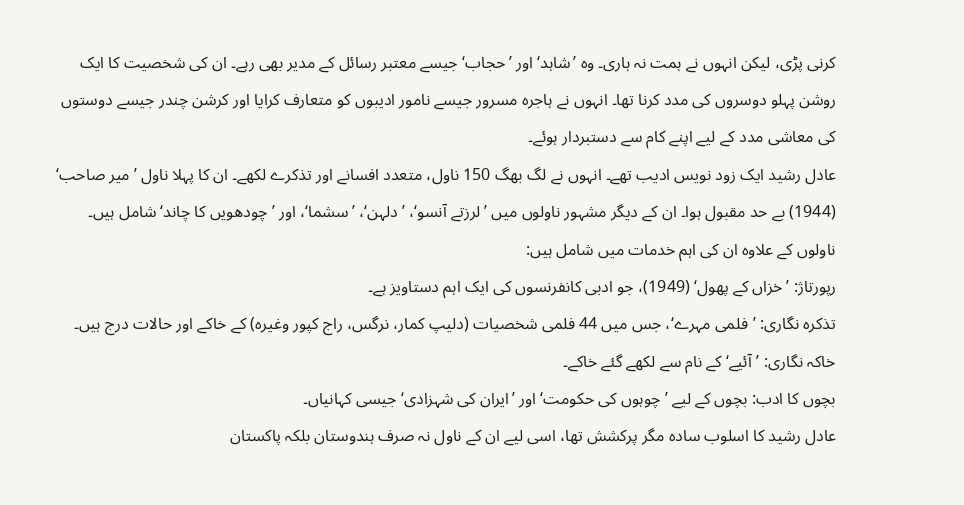کرنی پڑی، لیکن انہوں نے ہمت نہ ہاری۔ وہ ’شاہد‘ اور ’حجاب‘ جیسے معتبر رسائل کے مدیر بھی رہے۔ ان کی شخصیت کا ایک روشن پہلو دوسروں کی مدد کرنا تھا۔ انہوں نے ہاجرہ مسرور جیسے نامور ادیبوں کو متعارف کرایا اور کرشن چندر جیسے دوستوں کی معاشی مدد کے لیے اپنے کام سے دستبردار ہوئے۔
عادل رشید ایک زود نویس ادیب تھے۔ انہوں نے لگ بھگ 150 ناول، متعدد افسانے اور تذکرے لکھے۔ ان کا پہلا ناول ’میر صاحب‘ (1944) بے حد مقبول ہوا۔ ان کے دیگر مشہور ناولوں میں ’لرزتے آنسو‘، ’دلہن‘، ’سشما‘، اور ’چودھویں کا چاند‘ شامل ہیں۔ ناولوں کے علاوہ ان کی اہم خدمات میں شامل ہیں:
رپورتاژ: ’خزاں کے پھول‘ (1949)، جو ادبی کانفرنسوں کی ایک اہم دستاویز ہے۔
تذکرہ نگاری: ’فلمی مہرے‘، جس میں 44 فلمی شخصیات (دلیپ کمار، نرگس، راج کپور وغیرہ) کے خاکے اور حالات درج ہیں۔
خاکہ نگاری: ’آئیے‘ کے نام سے لکھے گئے خاکے۔
بچوں کا ادب: بچوں کے لیے ’چوہوں کی حکومت‘ اور ’ایران کی شہزادی‘ جیسی کہانیاں۔
عادل رشید کا اسلوب سادہ مگر پرکشش تھا، اسی لیے ان کے ناول نہ صرف ہندوستان بلکہ پاکستان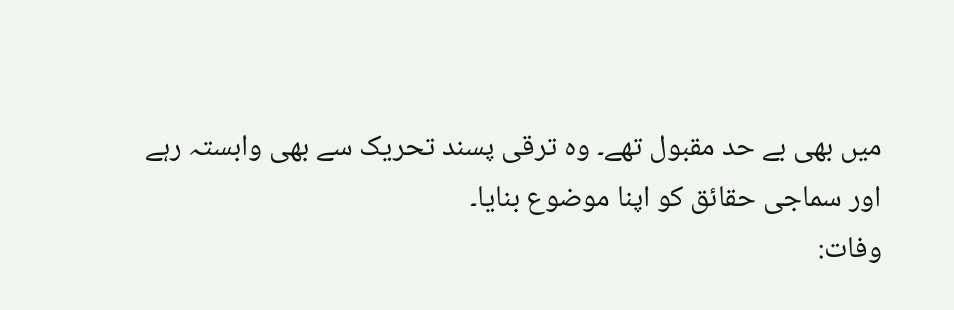میں بھی بے حد مقبول تھے۔ وہ ترقی پسند تحریک سے بھی وابستہ رہے اور سماجی حقائق کو اپنا موضوع بنایا۔
وفات: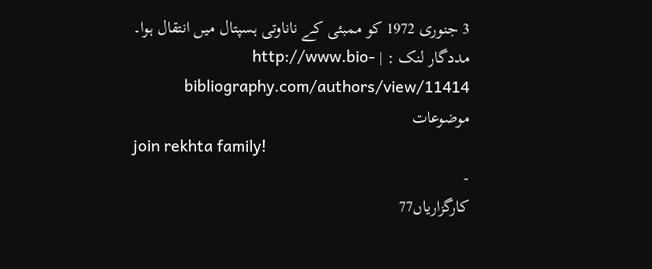3 جنوری 1972 کو ممبئی کے ناناوتی ہسپتال میں انتقال ہوا۔
مددگار لنک : | http://www.bio-bibliography.com/authors/view/11414
موضوعات
join rekhta family!
-
کارگزاریاں77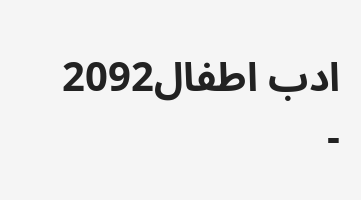ادب اطفال2092
-